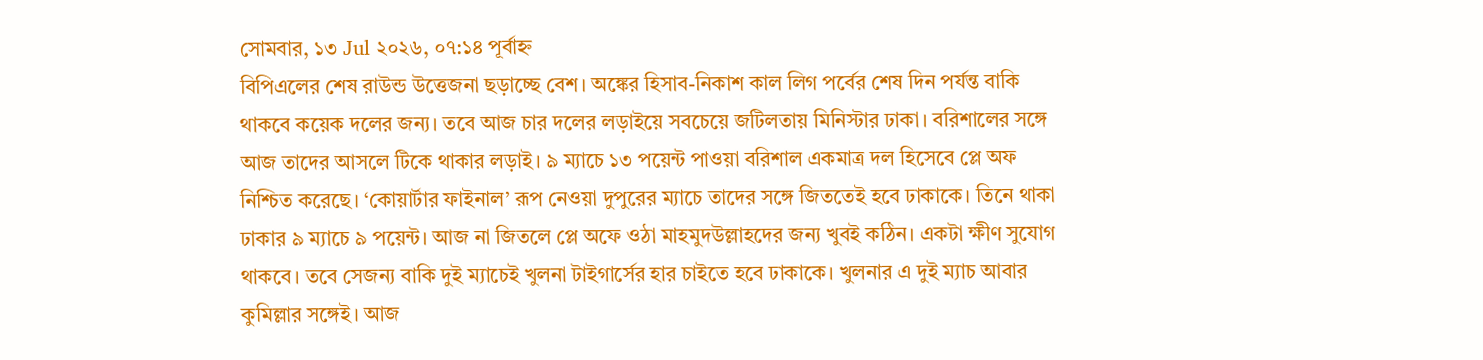সোমবার, ১৩ Jul ২০২৬, ০৭:১৪ পূর্বাহ্ন
বিপিএলের শেষ রাউন্ড উত্তেজনা ছড়াচ্ছে বেশ। অঙ্কের হিসাব-নিকাশ কাল লিগ পর্বের শেষ দিন পর্যন্ত বাকি থাকবে কয়েক দলের জন্য। তবে আজ চার দলের লড়াইয়ে সবচেয়ে জটিলতায় মিনিস্টার ঢাকা। বরিশালের সঙ্গে আজ তাদের আসলে টিকে থাকার লড়াই। ৯ ম্যাচে ১৩ পয়েন্ট পাওয়া বরিশাল একমাত্র দল হিসেবে প্লে অফ নিশ্চিত করেছে। ‘কোয়ার্টার ফাইনাল’ রূপ নেওয়া দুপুরের ম্যাচে তাদের সঙ্গে জিততেই হবে ঢাকাকে। তিনে থাকা ঢাকার ৯ ম্যাচে ৯ পয়েন্ট। আজ না জিতলে প্লে অফে ওঠা মাহমুদউল্লাহদের জন্য খুবই কঠিন। একটা ক্ষীণ সুযোগ থাকবে। তবে সেজন্য বাকি দুই ম্যাচেই খুলনা টাইগার্সের হার চাইতে হবে ঢাকাকে। খুলনার এ দুই ম্যাচ আবার কুমিল্লার সঙ্গেই। আজ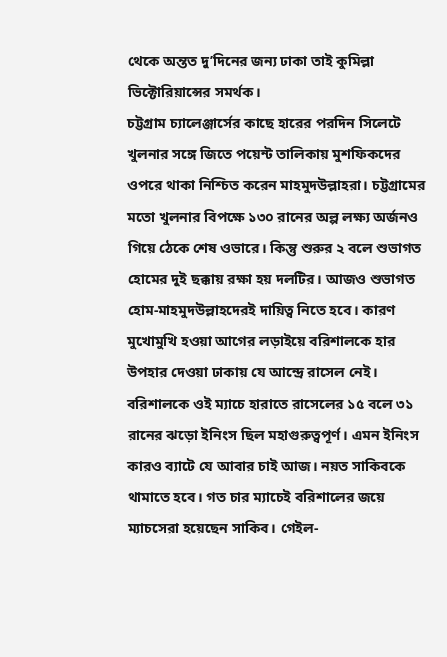থেকে অন্তত দু’দিনের জন্য ঢাকা তাই কুমিল্লা ভিক্টোরিয়ান্সের সমর্থক।
চট্টগ্রাম চ্যালেঞ্জার্সের কাছে হারের পরদিন সিলেটে খুলনার সঙ্গে জিতে পয়েন্ট তালিকায় মুশফিকদের ওপরে থাকা নিশ্চিত করেন মাহমুদউল্লাহরা। চট্টগ্রামের মতো খুলনার বিপক্ষে ১৩০ রানের অল্প লক্ষ্য অর্জনও গিয়ে ঠেকে শেষ ওভারে। কিন্তু শুরুর ২ বলে শুভাগত হোমের দুই ছক্কায় রক্ষা হয় দলটির। আজও শুভাগত হোম-মাহমুদউল্লাহদেরই দায়িত্ব নিতে হবে। কারণ মুখোমুখি হওয়া আগের লড়াইয়ে বরিশালকে হার উপহার দেওয়া ঢাকায় যে আন্দ্রে রাসেল নেই। বরিশালকে ওই ম্যাচে হারাতে রাসেলের ১৫ বলে ৩১ রানের ঝড়ো ইনিংস ছিল মহাগুরুত্বপূর্ণ। এমন ইনিংস কারও ব্যাটে যে আবার চাই আজ। নয়ত সাকিবকে থামাতে হবে। গত চার ম্যাচেই বরিশালের জয়ে ম্যাচসেরা হয়েছেন সাকিব। গেইল-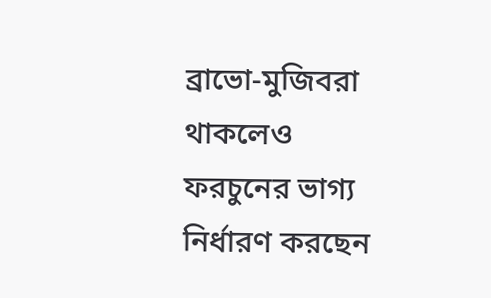ব্রাভো-মুজিবরা থাকলেও ফরচুনের ভাগ্য নির্ধারণ করছেন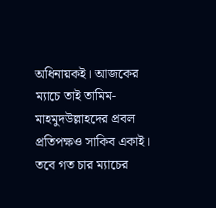অধিনায়কই। আজকের ম্যাচে তাই তামিম-মাহমুদউল্লাহদের প্রবল প্রতিপক্ষও সাকিব একাই।
তবে গত চার ম্যাচের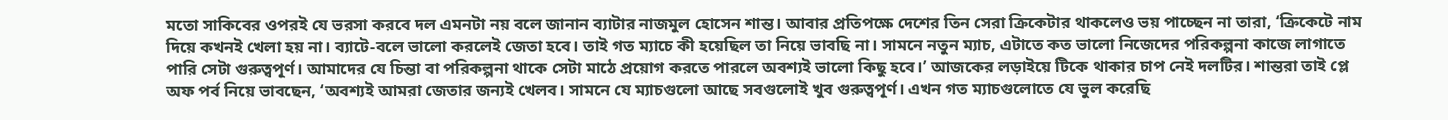মতো সাকিবের ওপরই যে ভরসা করবে দল এমনটা নয় বলে জানান ব্যাটার নাজমুল হোসেন শান্ত। আবার প্রতিপক্ষে দেশের তিন সেরা ক্রিকেটার থাকলেও ভয় পাচ্ছেন না তারা, ‘ক্রিকেটে নাম দিয়ে কখনই খেলা হয় না। ব্যাটে-বলে ভালো করলেই জেতা হবে। তাই গত ম্যাচে কী হয়েছিল তা নিয়ে ভাবছি না। সামনে নতুন ম্যাচ, এটাতে কত ভালো নিজেদের পরিকল্পনা কাজে লাগাতে পারি সেটা গুরুত্বপূর্ণ। আমাদের যে চিন্তা বা পরিকল্পনা থাকে সেটা মাঠে প্রয়োগ করতে পারলে অবশ্যই ভালো কিছু হবে।’ আজকের লড়াইয়ে টিকে থাকার চাপ নেই দলটির। শান্তরা তাই প্লে অফ পর্ব নিয়ে ভাবছেন, ‘অবশ্যই আমরা জেতার জন্যই খেলব। সামনে যে ম্যাচগুলো আছে সবগুলোই খুব গুরুত্বপূর্ণ। এখন গত ম্যাচগুলোতে যে ভুল করেছি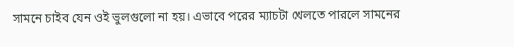সামনে চাইব যেন ওই ভুলগুলো না হয়। এভাবে পরের ম্যাচটা খেলতে পারলে সামনের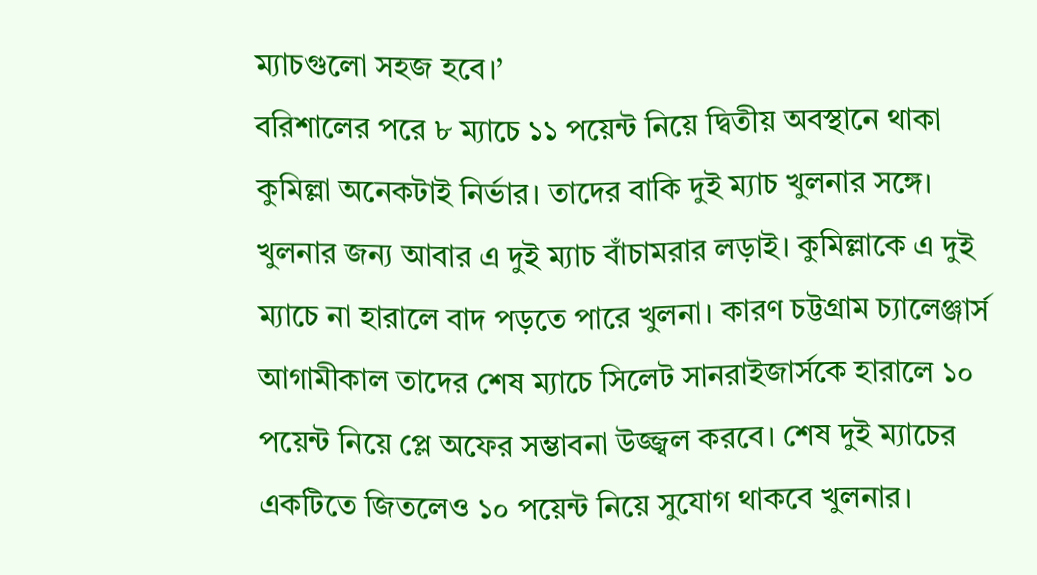ম্যাচগুলো সহজ হবে।’
বরিশালের পরে ৮ ম্যাচে ১১ পয়েন্ট নিয়ে দ্বিতীয় অবস্থানে থাকা কুমিল্লা অনেকটাই নির্ভার। তাদের বাকি দুই ম্যাচ খুলনার সঙ্গে। খুলনার জন্য আবার এ দুই ম্যাচ বাঁচামরার লড়াই। কুমিল্লাকে এ দুই ম্যাচে না হারালে বাদ পড়তে পারে খুলনা। কারণ চট্টগ্রাম চ্যালেঞ্জার্স আগামীকাল তাদের শেষ ম্যাচে সিলেট সানরাইজার্সকে হারালে ১০ পয়েন্ট নিয়ে প্লে অফের সম্ভাবনা উজ্জ্বল করবে। শেষ দুই ম্যাচের একটিতে জিতলেও ১০ পয়েন্ট নিয়ে সুযোগ থাকবে খুলনার।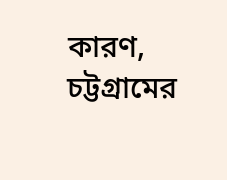কারণ, চট্টগ্রামের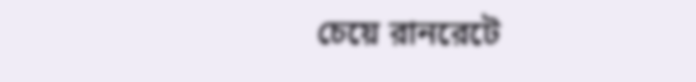চেয়ে রানরেটে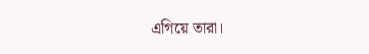এগিয়ে তারা।